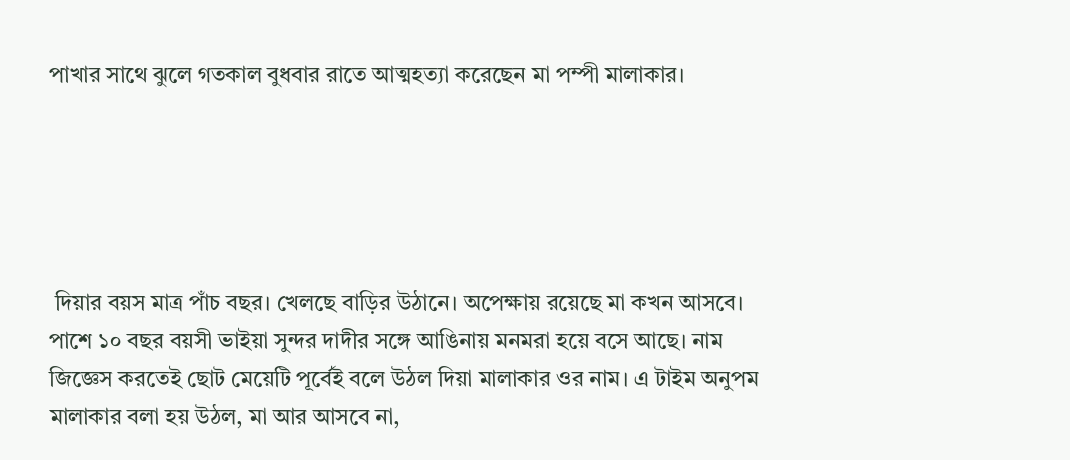পাখার সাথে ঝুলে গতকাল বুধবার রাতে আত্মহত্যা করেছেন মা পম্পী মালাকার।





 দিয়ার বয়স মাত্র পাঁচ বছর। খেলছে বাড়ির উঠানে। অপেক্ষায় রয়েছে মা কখন আসবে। পাশে ১০ বছর বয়সী ভাইয়া সুন্দর দাদীর সঙ্গে আঙিনায় মনমরা হয়ে বসে আছে। নাম জিজ্ঞেস করতেই ছোট মেয়েটি পূর্বেই বলে উঠল দিয়া মালাকার ওর নাম। এ টাইম অনুপম মালাকার বলা হয় উঠল, মা আর আসবে না,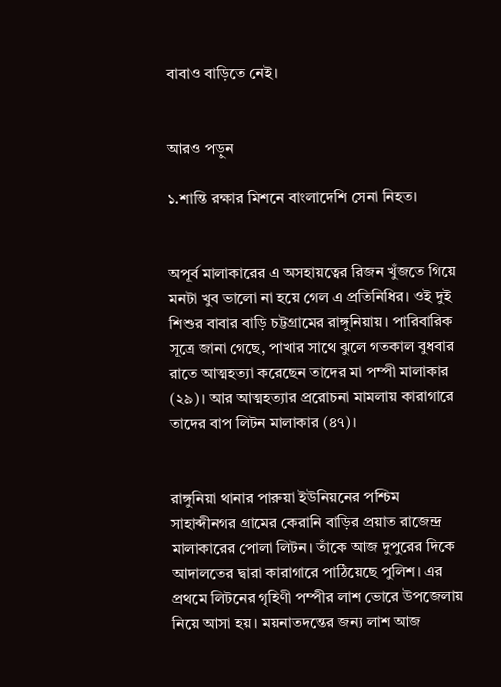বাবাও বাড়িতে নেই।


আরও পড়ুন

১.শান্তি রক্ষার মিশনে বাংলাদেশি সেনা নিহত।


অপূর্ব মালাকারের এ অসহায়ত্বের রিজন খুঁজতে গিয়ে মনটা খুব ভালো না হয়ে গেল এ প্রতিনিধির। ওই দুই শিশুর বাবার বাড়ি চট্টগ্রামের রাঙ্গুনিয়ায়। পারিবারিক সূত্রে জানা গেছে, পাখার সাথে ঝুলে গতকাল বুধবার রাতে আত্মহত্যা করেছেন তাদের মা পম্পী মালাকার (২৯)। আর আত্মহত্যার প্ররোচনা মামলায় কারাগারে তাদের বাপ লিটন মালাকার (৪৭)।


রাঙ্গুনিয়া থানার পারুয়া ইউনিয়নের পশ্চিম সাহাব্দীনগর গ্রামের কেরানি বাড়ির প্রয়াত রাজেন্দ্র মালাকারের পোলা লিটন। তাঁকে আজ দুপুরের দিকে আদালতের দ্বারা কারাগারে পাঠিয়েছে পুলিশ। এর প্রথমে লিটনের গৃহিণী পম্পীর লাশ ভোরে উপজেলায় নিয়ে আসা হয়। ময়নাতদন্তের জন্য লাশ আজ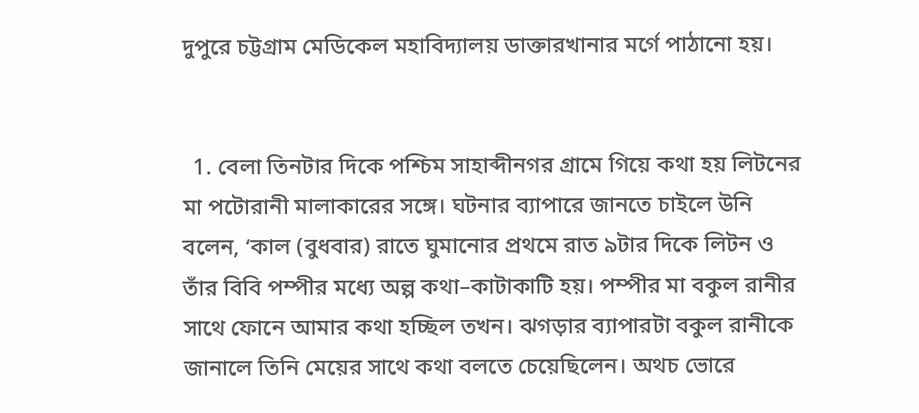দুপুরে চট্টগ্রাম মেডিকেল মহাবিদ্যালয় ডাক্তারখানার মর্গে পাঠানো হয়।


  1. বেলা তিনটার দিকে পশ্চিম সাহাব্দীনগর গ্রামে গিয়ে কথা হয় লিটনের মা পটোরানী মালাকারের সঙ্গে। ঘটনার ব্যাপারে জানতে চাইলে উনি বলেন, ‘কাল (বুধবার) রাতে ঘুমানোর প্রথমে রাত ৯টার দিকে লিটন ও তাঁর বিবি পম্পীর মধ্যে অল্প কথা–কাটাকাটি হয়। পম্পীর মা বকুল রানীর সাথে ফোনে আমার কথা হচ্ছিল তখন। ঝগড়ার ব্যাপারটা বকুল রানীকে জানালে তিনি মেয়ের সাথে কথা বলতে চেয়েছিলেন। অথচ ভোরে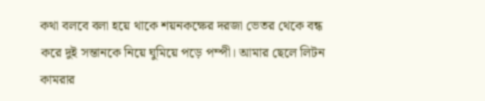কথা বলবে বলা হয়ে থাকে শয়নকক্ষের দরজা ভেতর থেকে বন্ধ করে দুই সন্তানকে নিয়ে ঘুমিয়ে পড়ে পম্পী। আমার ছেলে লিটন কামরার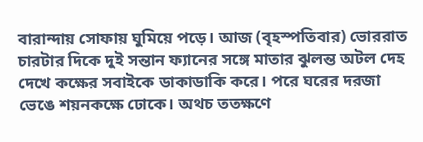বারান্দায় সোফায় ঘুমিয়ে পড়ে। আজ (বৃহস্পতিবার) ভোররাত চারটার দিকে দুই সন্তান ফ্যানের সঙ্গে মাতার ঝুলন্ত অটল দেহ দেখে কক্ষের সবাইকে ডাকাডাকি করে। পরে ঘরের দরজা ভেঙে শয়নকক্ষে ঢোকে। অথচ ততক্ষণে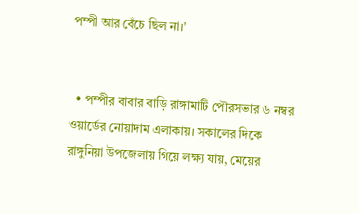পম্পী আর বেঁচে ছিল না।’


  • পম্পীর বাবার বাড়ি রাঙ্গামাটি পৌরসভার ৬ নম্বর ওয়ার্ডের নোয়াদাম এলাকায়। সকালের দিকে রাঙ্গুনিয়া উপজেলায় গিয়ে লক্ষ্য যায়, মেয়ের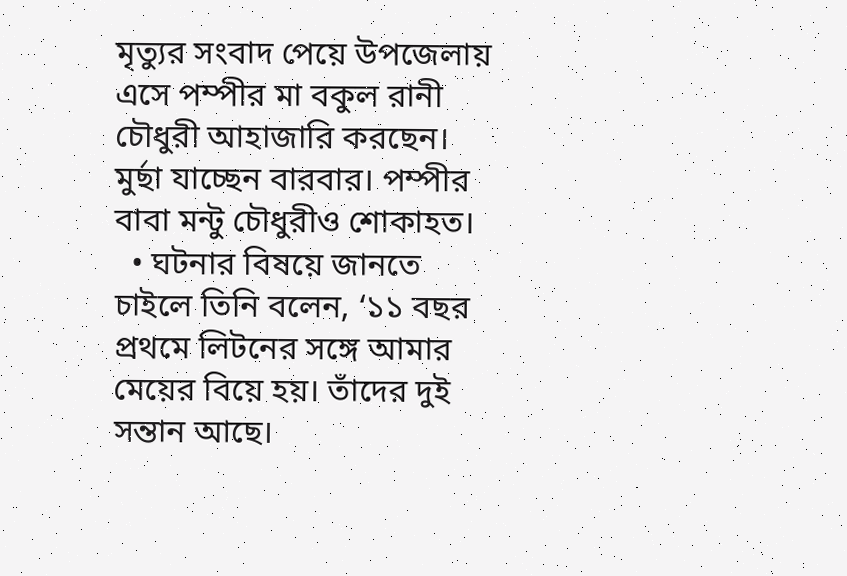মৃত্যুর সংবাদ পেয়ে উপজেলায় এসে পম্পীর মা বকুল রানী চৌধুরী আহাজারি করছেন। মুর্ছা যাচ্ছেন বারবার। পম্পীর বাবা মন্টু চৌধুরীও শোকাহত।
  • ঘটনার বিষয়ে জানতে চাইলে তিনি বলেন, ‘১১ বছর প্রথমে লিটনের সঙ্গে আমার মেয়ের বিয়ে হয়। তাঁদের দুই সন্তান আছে।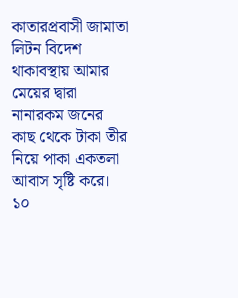কাতারপ্রবাসী জামাতা লিটন বিদেশ থাকাবস্থায় আমার মেয়ের দ্বারা নানারকম জনের কাছ থেকে টাকা তীর নিয়ে পাকা একতলা আবাস সৃষ্টি করে। ১০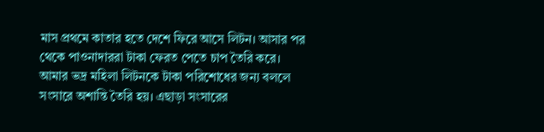মাস প্রথমে কাতার হতে দেশে ফিরে আসে লিটন। আসার পর থেকে পাওনাদাররা টাকা ফেরত পেতে চাপ তৈরি করে। আমার ভদ্র মহিলা লিটনকে টাকা পরিশোধের জন্য বললে সংসারে অশান্তি তৈরি হয়। এছাড়া সংসারের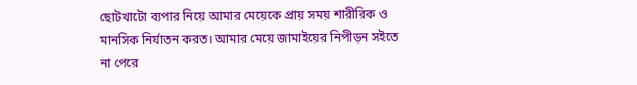ছোটখাটো ব্যপার নিয়ে আমার মেয়েকে প্রায় সময় শারীরিক ও মানসিক নির্যাতন করত। আমার মেয়ে জামাইয়ের নিপীড়ন সইতে না পেরে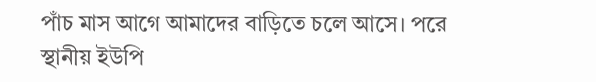পাঁচ মাস আগে আমাদের বাড়িতে চলে আসে। পরে স্থানীয় ইউপি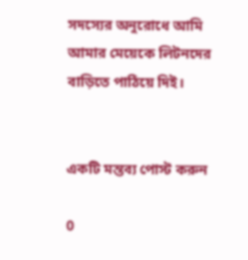সদস্যের অনুরোধে আমি আমার মেয়েকে লিটনদের বাড়িতে পাঠিয়ে দিই।


একটি মন্তব্য পোস্ট করুন

0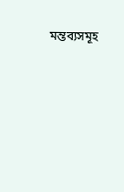মন্তব্যসমূহ